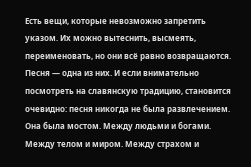Есть вещи, которые невозможно запретить указом. Их можно вытеснить, высмеять, переименовать, но они всё равно возвращаются. Песня — одна из них. И если внимательно посмотреть на славянскую традицию, становится очевидно: песня никогда не была развлечением. Она была мостом. Между людьми и богами. Между телом и миром. Между страхом и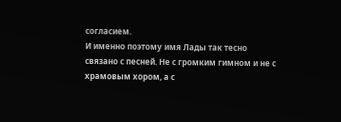согласием.
И именно поэтому имя Лады так тесно связано с песней. Не с громким гимном и не с храмовым хором, а с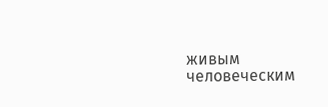живым человеческим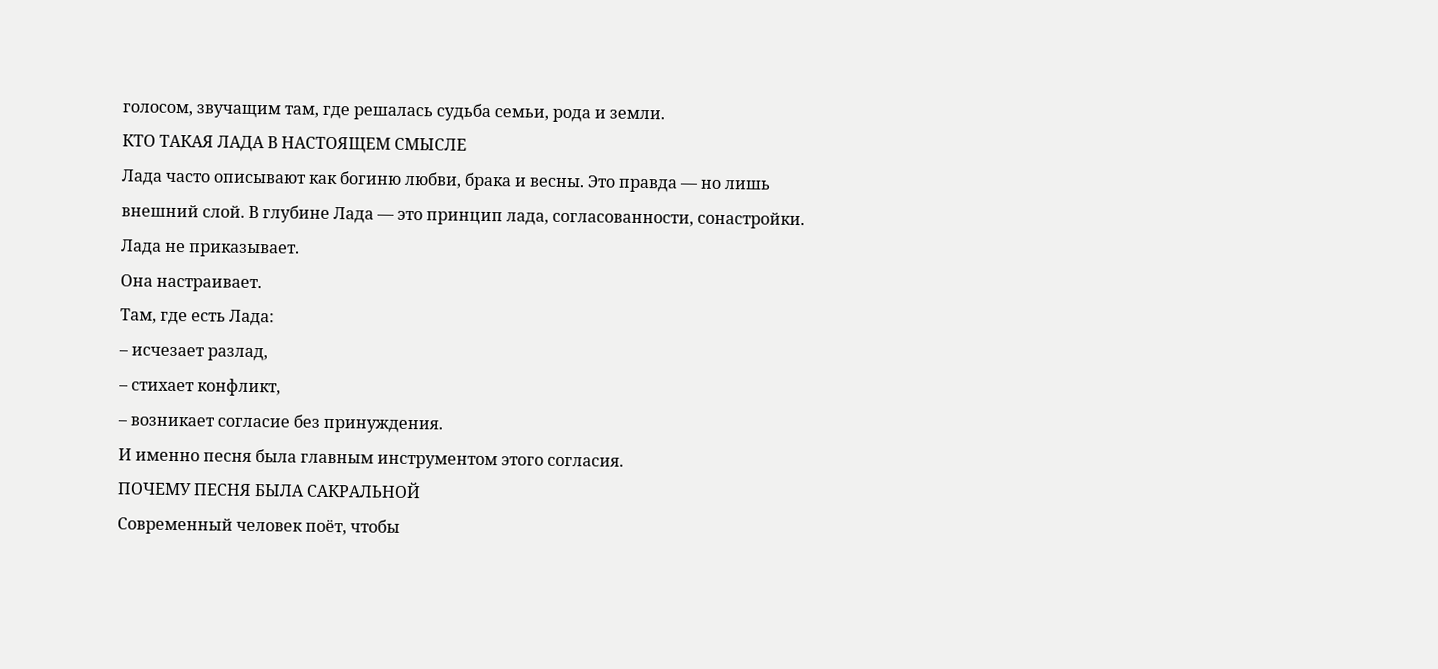голосом, звучащим там, где решалась судьба семьи, рода и земли.
КТО ТАКАЯ ЛАДА В НАСТОЯЩЕМ СМЫСЛЕ
Лада часто описывают как богиню любви, брака и весны. Это правда — но лишь внешний слой. В глубине Лада — это принцип лада, согласованности, сонастройки.
Лада не приказывает.
Она настраивает.
Там, где есть Лада:
– исчезает разлад,
– стихает конфликт,
– возникает согласие без принуждения.
И именно песня была главным инструментом этого согласия.
ПОЧЕМУ ПЕСНЯ БЫЛА САКРАЛЬНОЙ
Современный человек поёт, чтобы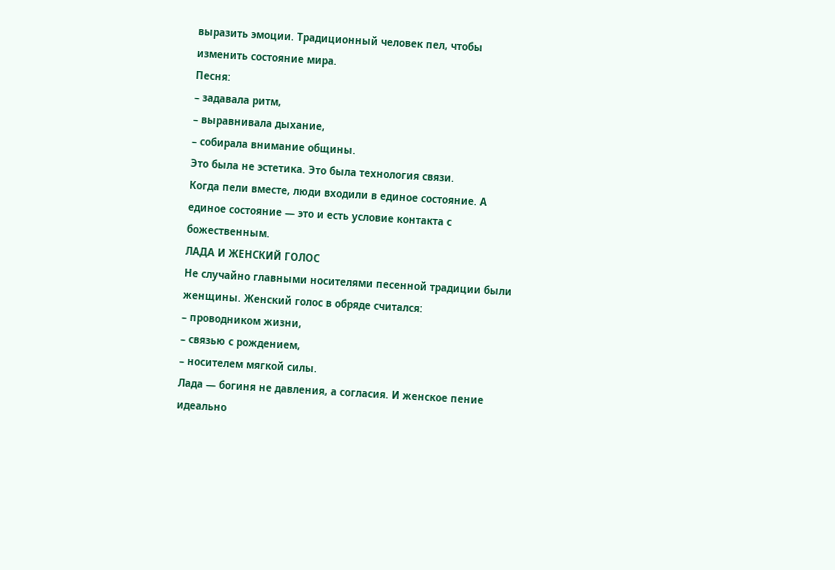выразить эмоции. Традиционный человек пел, чтобы изменить состояние мира.
Песня:
– задавала ритм,
– выравнивала дыхание,
– собирала внимание общины.
Это была не эстетика. Это была технология связи.
Когда пели вместе, люди входили в единое состояние. А единое состояние — это и есть условие контакта с божественным.
ЛАДА И ЖЕНСКИЙ ГОЛОС
Не случайно главными носителями песенной традиции были женщины. Женский голос в обряде считался:
– проводником жизни,
– связью с рождением,
– носителем мягкой силы.
Лада — богиня не давления, а согласия. И женское пение идеально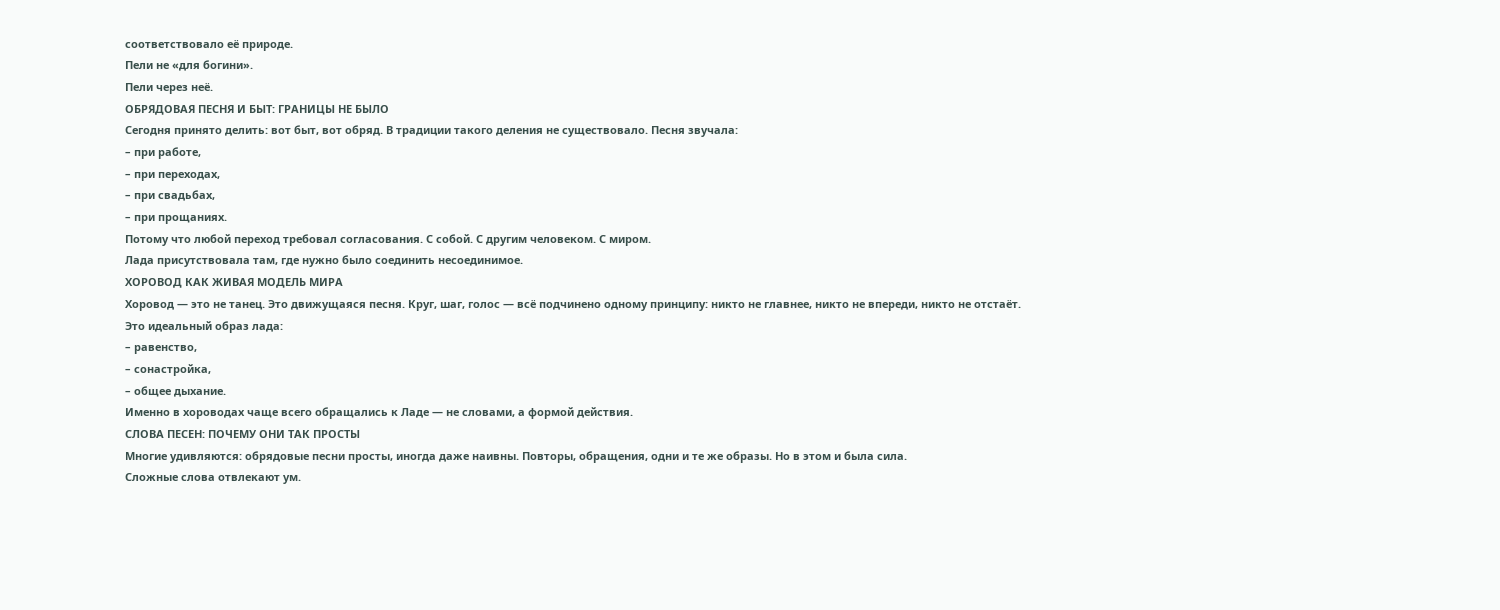соответствовало её природе.
Пели не «для богини».
Пели через неё.
ОБРЯДОВАЯ ПЕСНЯ И БЫТ: ГРАНИЦЫ НЕ БЫЛО
Сегодня принято делить: вот быт, вот обряд. В традиции такого деления не существовало. Песня звучала:
– при работе,
– при переходах,
– при свадьбах,
– при прощаниях.
Потому что любой переход требовал согласования. С собой. С другим человеком. С миром.
Лада присутствовала там, где нужно было соединить несоединимое.
ХОРОВОД КАК ЖИВАЯ МОДЕЛЬ МИРА
Хоровод — это не танец. Это движущаяся песня. Круг, шаг, голос — всё подчинено одному принципу: никто не главнее, никто не впереди, никто не отстаёт.
Это идеальный образ лада:
– равенство,
– сонастройка,
– общее дыхание.
Именно в хороводах чаще всего обращались к Ладе — не словами, а формой действия.
СЛОВА ПЕСЕН: ПОЧЕМУ ОНИ ТАК ПРОСТЫ
Многие удивляются: обрядовые песни просты, иногда даже наивны. Повторы, обращения, одни и те же образы. Но в этом и была сила.
Сложные слова отвлекают ум.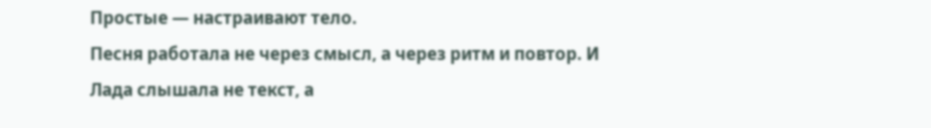Простые — настраивают тело.
Песня работала не через смысл, а через ритм и повтор. И Лада слышала не текст, а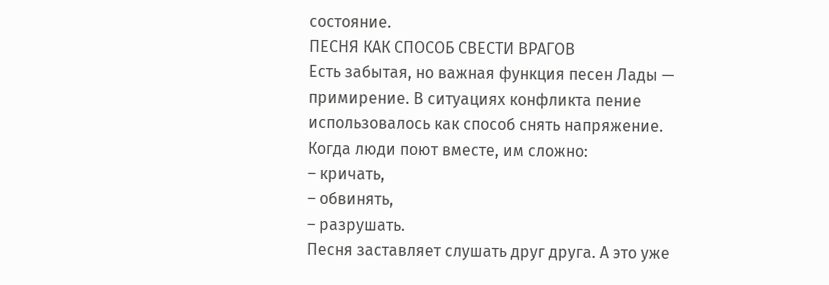состояние.
ПЕСНЯ КАК СПОСОБ СВЕСТИ ВРАГОВ
Есть забытая, но важная функция песен Лады — примирение. В ситуациях конфликта пение использовалось как способ снять напряжение.
Когда люди поют вместе, им сложно:
– кричать,
– обвинять,
– разрушать.
Песня заставляет слушать друг друга. А это уже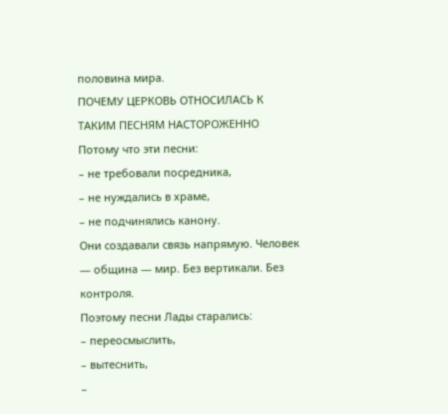половина мира.
ПОЧЕМУ ЦЕРКОВЬ ОТНОСИЛАСЬ К ТАКИМ ПЕСНЯМ НАСТОРОЖЕННО
Потому что эти песни:
– не требовали посредника,
– не нуждались в храме,
– не подчинялись канону.
Они создавали связь напрямую. Человек — община — мир. Без вертикали. Без контроля.
Поэтому песни Лады старались:
– переосмыслить,
– вытеснить,
–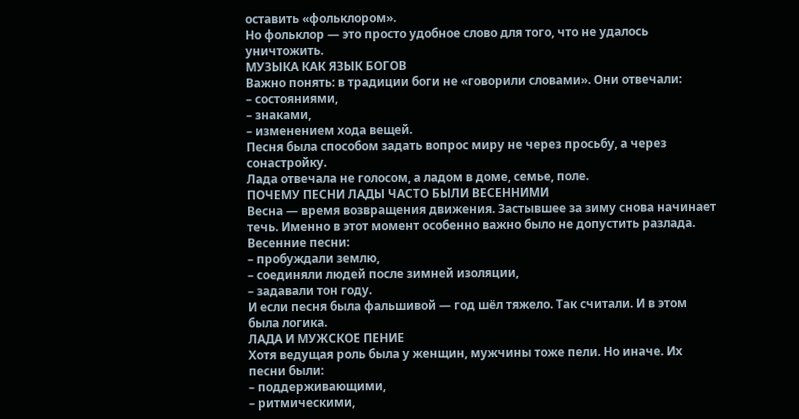оставить «фольклором».
Но фольклор — это просто удобное слово для того, что не удалось уничтожить.
МУЗЫКА КАК ЯЗЫК БОГОВ
Важно понять: в традиции боги не «говорили словами». Они отвечали:
– состояниями,
– знаками,
– изменением хода вещей.
Песня была способом задать вопрос миру не через просьбу, а через сонастройку.
Лада отвечала не голосом, а ладом в доме, семье, поле.
ПОЧЕМУ ПЕСНИ ЛАДЫ ЧАСТО БЫЛИ ВЕСЕННИМИ
Весна — время возвращения движения. Застывшее за зиму снова начинает течь. Именно в этот момент особенно важно было не допустить разлада.
Весенние песни:
– пробуждали землю,
– соединяли людей после зимней изоляции,
– задавали тон году.
И если песня была фальшивой — год шёл тяжело. Так считали. И в этом была логика.
ЛАДА И МУЖСКОЕ ПЕНИЕ
Хотя ведущая роль была у женщин, мужчины тоже пели. Но иначе. Их песни были:
– поддерживающими,
– ритмическими,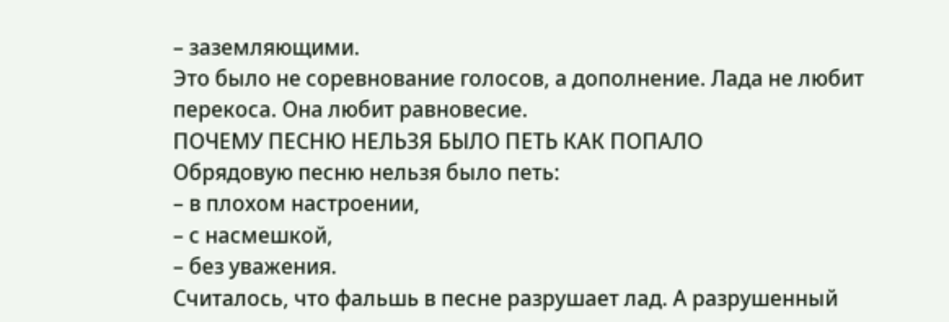– заземляющими.
Это было не соревнование голосов, а дополнение. Лада не любит перекоса. Она любит равновесие.
ПОЧЕМУ ПЕСНЮ НЕЛЬЗЯ БЫЛО ПЕТЬ КАК ПОПАЛО
Обрядовую песню нельзя было петь:
– в плохом настроении,
– с насмешкой,
– без уважения.
Считалось, что фальшь в песне разрушает лад. А разрушенный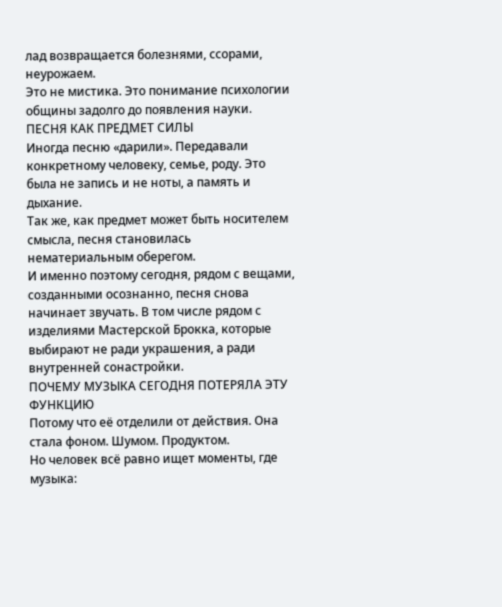лад возвращается болезнями, ссорами, неурожаем.
Это не мистика. Это понимание психологии общины задолго до появления науки.
ПЕСНЯ КАК ПРЕДМЕТ СИЛЫ
Иногда песню «дарили». Передавали конкретному человеку, семье, роду. Это была не запись и не ноты, а память и дыхание.
Так же, как предмет может быть носителем смысла, песня становилась нематериальным оберегом.
И именно поэтому сегодня, рядом с вещами, созданными осознанно, песня снова начинает звучать. В том числе рядом с изделиями Мастерской Брокка, которые выбирают не ради украшения, а ради внутренней сонастройки.
ПОЧЕМУ МУЗЫКА СЕГОДНЯ ПОТЕРЯЛА ЭТУ ФУНКЦИЮ
Потому что её отделили от действия. Она стала фоном. Шумом. Продуктом.
Но человек всё равно ищет моменты, где музыка: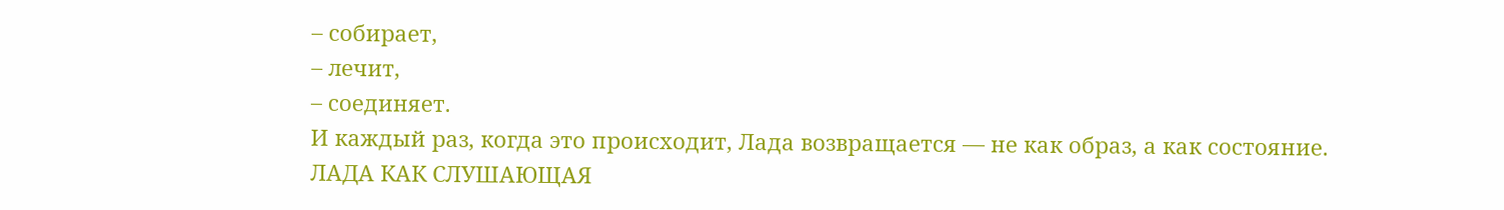– собирает,
– лечит,
– соединяет.
И каждый раз, когда это происходит, Лада возвращается — не как образ, а как состояние.
ЛАДА КАК СЛУШАЮЩАЯ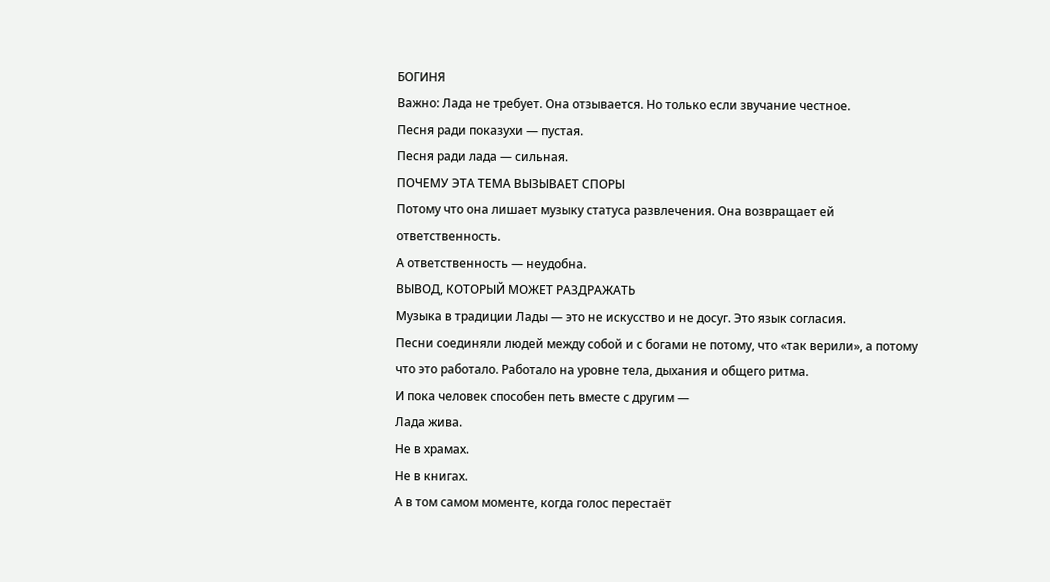БОГИНЯ
Важно: Лада не требует. Она отзывается. Но только если звучание честное.
Песня ради показухи — пустая.
Песня ради лада — сильная.
ПОЧЕМУ ЭТА ТЕМА ВЫЗЫВАЕТ СПОРЫ
Потому что она лишает музыку статуса развлечения. Она возвращает ей ответственность.
А ответственность — неудобна.
ВЫВОД, КОТОРЫЙ МОЖЕТ РАЗДРАЖАТЬ
Музыка в традиции Лады — это не искусство и не досуг. Это язык согласия.
Песни соединяли людей между собой и с богами не потому, что «так верили», а потому что это работало. Работало на уровне тела, дыхания и общего ритма.
И пока человек способен петь вместе с другим —
Лада жива.
Не в храмах.
Не в книгах.
А в том самом моменте, когда голос перестаёт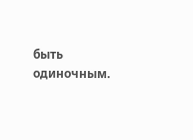быть одиночным.